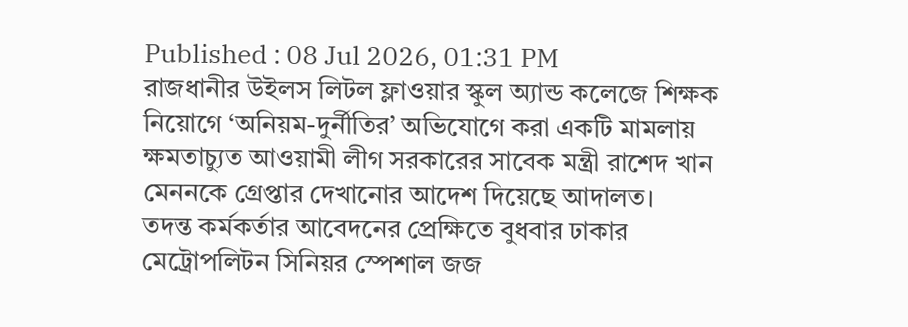Published : 08 Jul 2026, 01:31 PM
রাজধানীর উইলস লিটল ফ্লাওয়ার স্কুল অ্যান্ড কলেজে শিক্ষক নিয়োগে ‘অনিয়ম-দুর্নীতির’ অভিযোগে করা একটি মামলায় ক্ষমতাচ্যুত আওয়ামী লীগ সরকারের সাবেক মন্ত্রী রাশেদ খান মেননকে গ্রেপ্তার দেখানোর আদেশ দিয়েছে আদালত।
তদন্ত কর্মকর্তার আবেদনের প্রেক্ষিতে বুধবার ঢাকার মেট্রোপলিটন সিনিয়র স্পেশাল জজ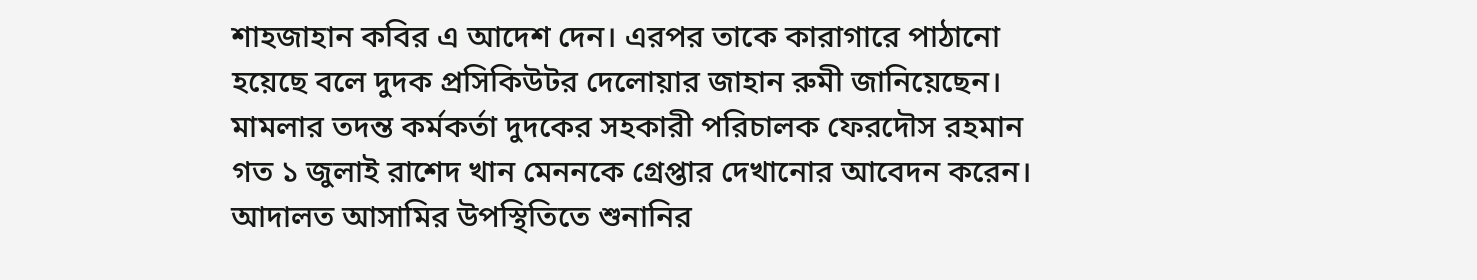শাহজাহান কবির এ আদেশ দেন। এরপর তাকে কারাগারে পাঠানো হয়েছে বলে দুদক প্রসিকিউটর দেলোয়ার জাহান রুমী জানিয়েছেন।
মামলার তদন্ত কর্মকর্তা দুদকের সহকারী পরিচালক ফেরদৌস রহমান গত ১ জুলাই রাশেদ খান মেননকে গ্রেপ্তার দেখানোর আবেদন করেন। আদালত আসামির উপস্থিতিতে শুনানির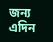জন্য এদিন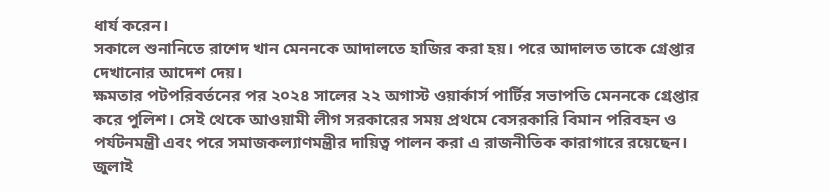ধার্য করেন।
সকালে শুনানিতে রাশেদ খান মেননকে আদালতে হাজির করা হয়। পরে আদালত তাকে গ্রেপ্তার দেখানোর আদেশ দেয়।
ক্ষমতার পটপরিবর্তনের পর ২০২৪ সালের ২২ অগাস্ট ওয়ার্কার্স পার্টির সভাপতি মেননকে গ্রেপ্তার করে পুলিশ। সেই থেকে আওয়ামী লীগ সরকারের সময় প্রথমে বেসরকারি বিমান পরিবহন ও পর্যটনমন্ত্রী এবং পরে সমাজকল্যাণমন্ত্রীর দায়িত্ব পালন করা এ রাজনীতিক কারাগারে রয়েছেন।
জুলাই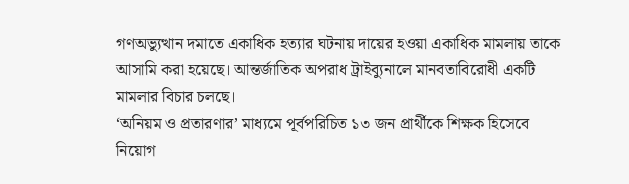গণঅভ্যুত্থান দমাতে একাধিক হত্যার ঘটনায় দায়ের হওয়া একাধিক মামলায় তাকে আসামি করা হয়েছে। আন্তর্জাতিক অপরাধ ট্রাইব্যুনালে মানবতাবিরোধী একটি মামলার বিচার চলছে।
‘অনিয়ম ও প্রতারণার’ মাধ্যমে পূর্বপরিচিত ১৩ জন প্রার্থীকে শিক্ষক হিসেবে নিয়োগ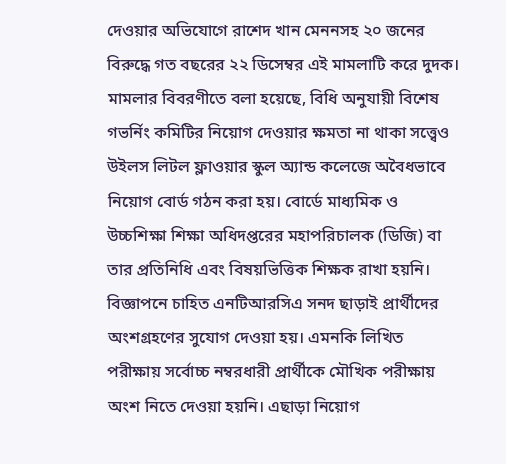দেওয়ার অভিযোগে রাশেদ খান মেননসহ ২০ জনের বিরুদ্ধে গত বছরের ২২ ডিসেম্বর এই মামলাটি করে দুদক।
মামলার বিবরণীতে বলা হয়েছে, বিধি অনুযায়ী বিশেষ গভর্নিং কমিটির নিয়োগ দেওয়ার ক্ষমতা না থাকা সত্ত্বেও উইলস লিটল ফ্লাওয়ার স্কুল অ্যান্ড কলেজে অবৈধভাবে নিয়োগ বোর্ড গঠন করা হয়। বোর্ডে মাধ্যমিক ও উচ্চশিক্ষা শিক্ষা অধিদপ্তরের মহাপরিচালক (ডিজি) বা তার প্রতিনিধি এবং বিষয়ভিত্তিক শিক্ষক রাখা হয়নি।
বিজ্ঞাপনে চাহিত এনটিআরসিএ সনদ ছাড়াই প্রার্থীদের অংশগ্রহণের সুযোগ দেওয়া হয়। এমনকি লিখিত পরীক্ষায় সর্বোচ্চ নম্বরধারী প্রার্থীকে মৌখিক পরীক্ষায় অংশ নিতে দেওয়া হয়নি। এছাড়া নিয়োগ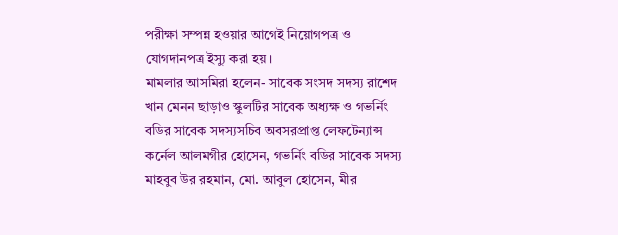পরীক্ষা সম্পন্ন হওয়ার আগেই নিয়োগপত্র ও যোগদানপত্র ইস্যু করা হয়।
মামলার আসমিরা হলেন- সাবেক সংসদ সদস্য রাশেদ খান মেনন ছাড়াও স্কুলটির সাবেক অধ্যক্ষ ও গভর্নিং বডির সাবেক সদস্যসচিব অবসরপ্রাপ্ত লেফটেন্যান্স কর্নেল আলমগীর হোসেন, গভর্নিং বডির সাবেক সদস্য মাহবুব উর রহমান, মো. আবুল হোসেন, মীর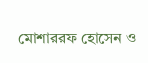মোশাররফ হোসেন ও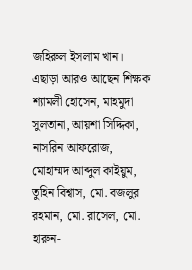জহিরুল ইসলাম খান।
এছাড়া আরও আছেন শিক্ষক শ্যামলী হোসেন, মাহমুদা সুলতানা, আয়শা সিদ্দিকা, নাসরিন আফরোজ, মোহাম্মদ আব্দুল কাইয়ুম, তুহিন বিশ্বাস, মো. বজলুর রহমান, মো. রাসেল, মো. হারুন-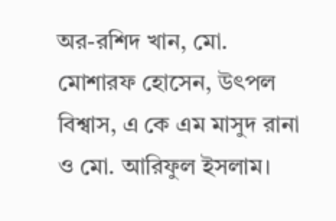অর-রশিদ খান, মো. মোশারফ হোসেন, উৎপল বিশ্বাস, এ কে এম মাসুদ রানা ও মো. আরিফুল ইসলাম।